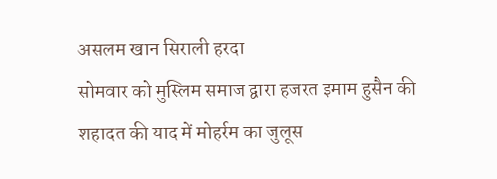असलम खान सिराली हरदा
सोमवार को मुस्लिम समाज द्वारा हजरत इमाम हुसैन की शहादत की याद में मोहर्रम का जुलूस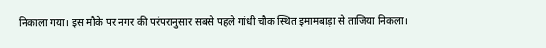निकाला गया। इस मौके पर नगर की परंपरानुसार सबसे पहले गांधी चौक स्थित इमामबाड़ा से ताजिया निकला।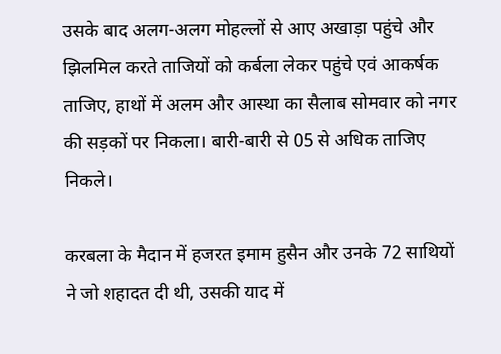उसके बाद अलग-अलग मोहल्लों से आए अखाड़ा पहुंचे और झिलमिल करते ताजियों को कर्बला लेकर पहुंचे एवं आकर्षक ताजिए, हाथों में अलम और आस्था का सैलाब सोमवार को नगर की सड़कों पर निकला। बारी-बारी से 05 से अधिक ताजिए निकले।

करबला के मैदान में हजरत इमाम हुसैन और उनके 72 साथियों ने जो शहादत दी थी, उसकी याद में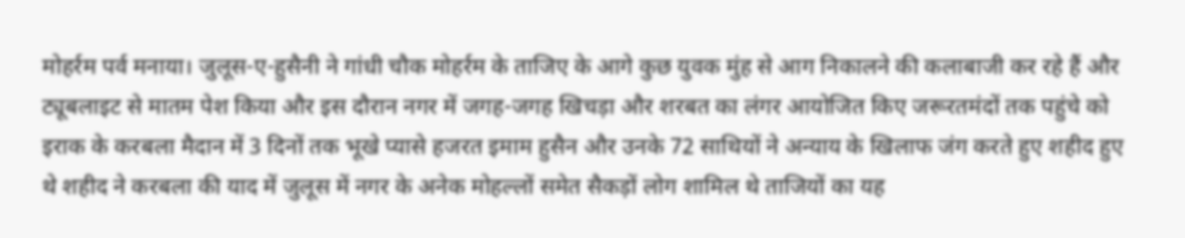मोहर्रम पर्व मनाया। जुलूस-ए-हुसैनी ने गांधी चौक मोहर्रम के ताजिए के आगे कुछ युवक मुंह से आग निकालने की कलाबाजी कर रहे हैं और ट्यूबलाइट से मातम पेश किया और इस दौरान नगर में जगह-जगह खिचड़ा और शरबत का लंगर आयोजित किए जरूरतमंदों तक पहुंचे को इराक के करबला मैदान में 3 दिनों तक भूखे प्यासे हजरत इमाम हुसैन और उनके 72 साथियों ने अन्याय के खिलाफ जंग करते हुए शहीद हुए थे शहीद ने करबला की याद में जुलूस में नगर के अनेक मोहल्लों समेत सैकड़ों लोग शामिल थे ताजियों का यह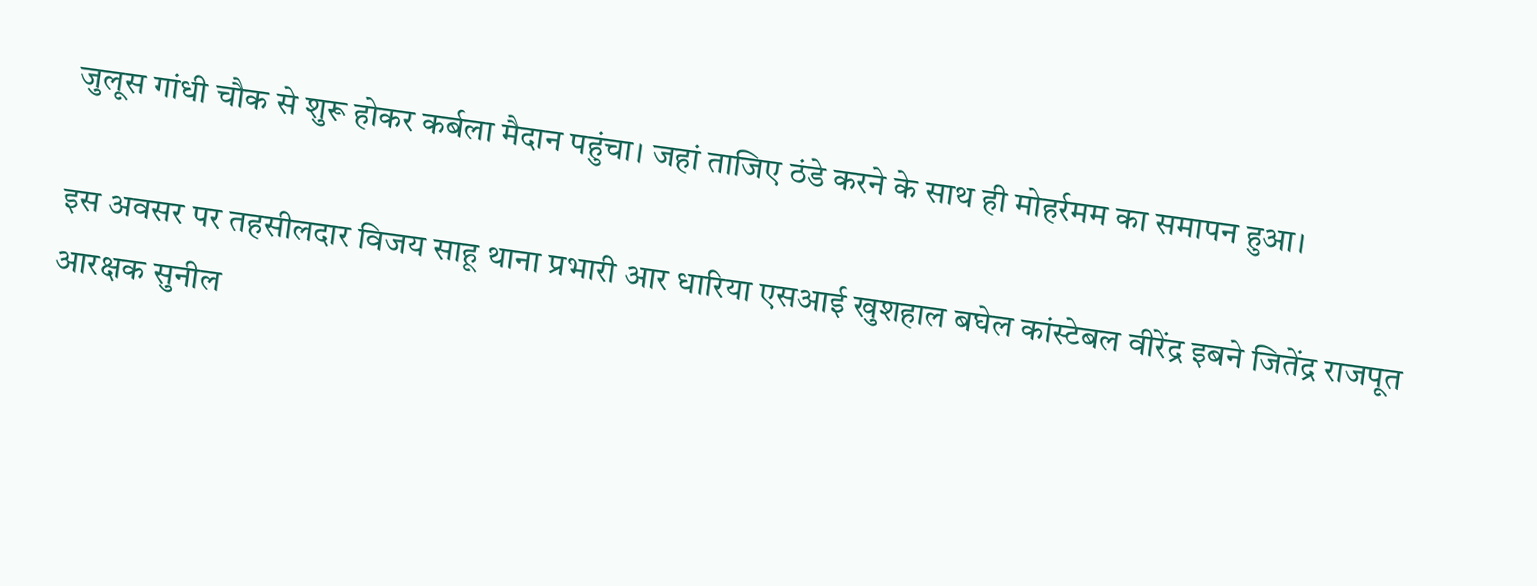जुलूस गांधी चौक से शुरू होकर कर्बला मैदान पहुंचा। जहां ताजिए ठंडे करने के साथ ही मोहर्रमम का समापन हुआ।

इस अवसर पर तहसीलदार विजय साहू थाना प्रभारी आर धारिया एसआई खुशहाल बघेल कांस्टेबल वीरेंद्र इबने जितेंद्र राजपूत आरक्षक सुनील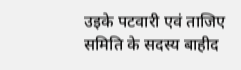उइके पटवारी एवं ताजिए समिति के सदस्य बाहीद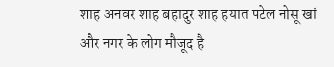शाह अनवर शाह बहादुर शाह हयात पटेल नोसू खां और नगर के लोग मौजूद है